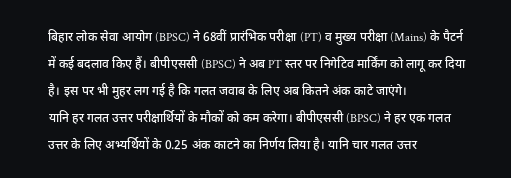बिहार लोक सेवा आयोग (BPSC) ने 68वीं प्रारंभिक परीक्षा (PT) व मुख्य परीक्षा (Mains) के पैटर्न में कई बदलाव किए हैं। बीपीएससी (BPSC) ने अब PT स्तर पर निगेटिव मार्किंग को लागू कर दिया है। इस पर भी मुहर लग गई है कि गलत जवाब के लिए अब कितने अंक काटे जाएंगे।
यानि हर गलत उत्तर परीक्षार्थियों के मौकों को कम करेगा। बीपीएससी (BPSC) ने हर एक गलत उत्तर के लिए अभ्यर्थियों के 0.25 अंक काटने का निर्णय लिया है। यानि चार गलत उत्तर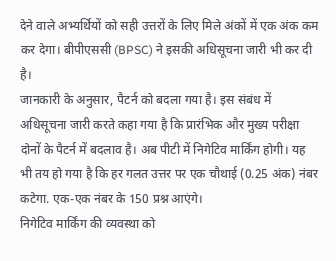देने वाले अभ्यर्थियों को सही उत्तरों के लिए मिले अंकों में एक अंक कम कर देगा। बीपीएससी (BPSC) ने इसकी अधिसूचना जारी भी कर दी है।
जानकारी के अनुसार, पैटर्न को बदला गया है। इस संबंध में अधिसूचना जारी करते कहा गया है कि प्रारंभिक और मुख्य परीक्षा दोनों के पैटर्न में बदलाव है। अब पीटी में निगेटिव मार्किंग होगी। यह भी तय हो गया है कि हर गलत उत्तर पर एक चौथाई (0.25 अंक) नंबर कटेगा. एक-एक नंबर के 150 प्रश्न आएंगे।
निगेटिव मार्किंग की व्यवस्था को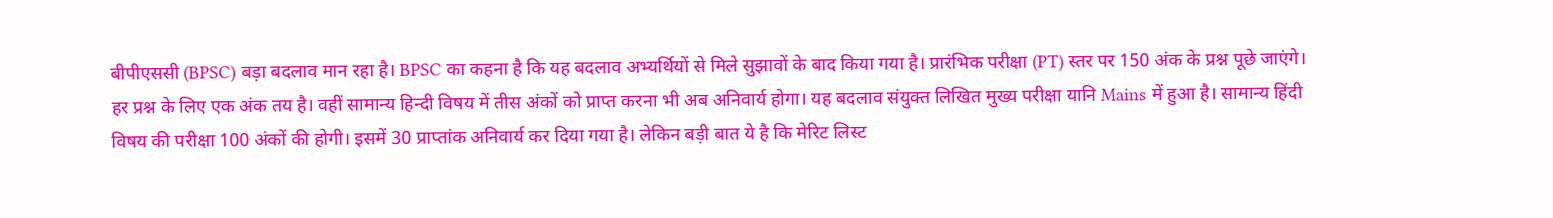बीपीएससी (BPSC) बड़ा बदलाव मान रहा है। BPSC का कहना है कि यह बदलाव अभ्यर्थियों से मिले सुझावों के बाद किया गया है। प्रारंभिक परीक्षा (PT) स्तर पर 150 अंक के प्रश्न पूछे जाएंगे।
हर प्रश्न के लिए एक अंक तय है। वहीं सामान्य हिन्दी विषय में तीस अंकों को प्राप्त करना भी अब अनिवार्य होगा। यह बदलाव संयुक्त लिखित मुख्य परीक्षा यानि Mains में हुआ है। सामान्य हिंदी विषय की परीक्षा 100 अंकों की होगी। इसमें 30 प्राप्तांक अनिवार्य कर दिया गया है। लेकिन बड़ी बात ये है कि मेरिट लिस्ट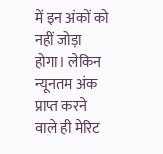में इन अंकों को नहीं जोड़ा होगा। लेकिन न्यूनतम अंक प्राप्त करने वाले ही मेरिट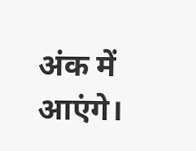अंक में आएंगे।